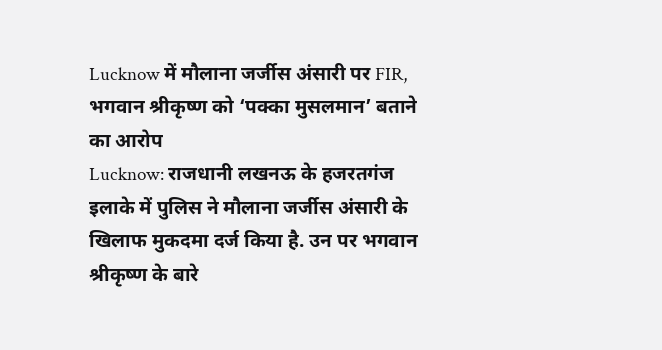Lucknow में मौलाना जर्जीस अंसारी पर FIR, भगवान श्रीकृष्ण को ‘पक्का मुसलमान’ बताने का आरोप
Lucknow: राजधानी लखनऊ के हजरतगंज इलाके में पुलिस ने मौलाना जर्जीस अंसारी के खिलाफ मुकदमा दर्ज किया है. उन पर भगवान श्रीकृष्ण के बारे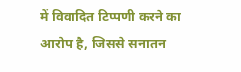में विवादित टिप्पणी करने का आरोप है, जिससे सनातन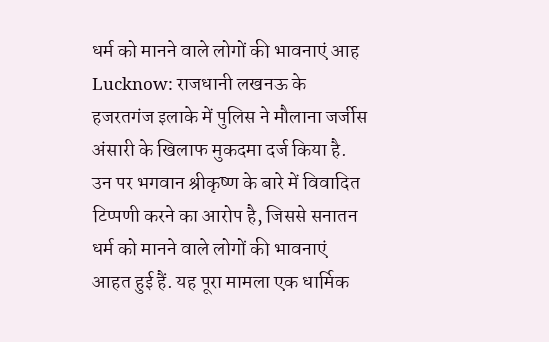धर्म को मानने वाले लोगों की भावनाएं आह
Lucknow: राजधानी लखनऊ के हजरतगंज इलाके में पुलिस ने मौलाना जर्जीस अंसारी के खिलाफ मुकदमा दर्ज किया है. उन पर भगवान श्रीकृष्ण के बारे में विवादित टिप्पणी करने का आरोप है, जिससे सनातन धर्म को मानने वाले लोगों की भावनाएं आहत हुई हैं. यह पूरा मामला एक धार्मिक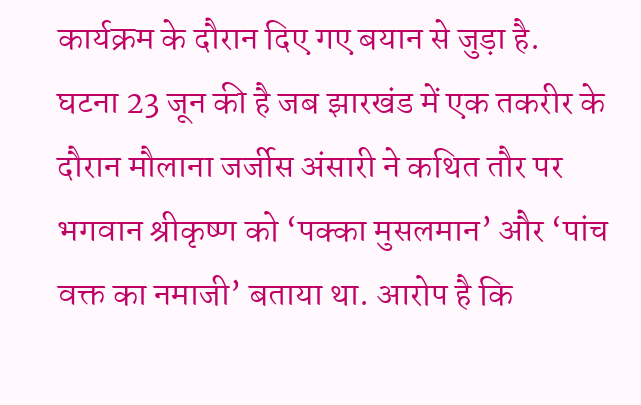कार्यक्रम के दौरान दिए गए बयान से जुड़ा है.
घटना 23 जून की है जब झारखंड में एक तकरीर के दौरान मौलाना जर्जीस अंसारी ने कथित तौर पर भगवान श्रीकृष्ण को ‘पक्का मुसलमान’ और ‘पांच वक्त का नमाजी’ बताया था. आरोप है कि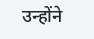उन्होंने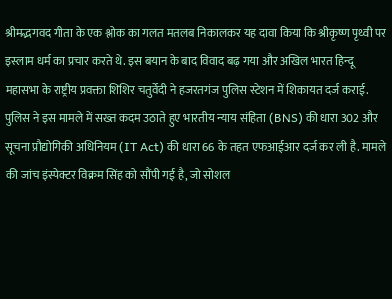श्रीमद्भगवद गीता के एक श्लोक का गलत मतलब निकालकर यह दावा किया कि श्रीकृष्ण पृथ्वी पर इस्लाम धर्म का प्रचार करते थे. इस बयान के बाद विवाद बढ़ गया और अखिल भारत हिन्दू महासभा के राष्ट्रीय प्रवक्ता शिशिर चतुर्वेदी ने हजरतगंज पुलिस स्टेशन में शिकायत दर्ज कराई.
पुलिस ने इस मामले में सख्त कदम उठाते हुए भारतीय न्याय संहिता (BNS) की धारा 302 और सूचना प्रौद्योगिकी अधिनियम (IT Act) की धारा 66 के तहत एफआईआर दर्ज कर ली है. मामले की जांच इंस्पेक्टर विक्रम सिंह को सौंपी गई है, जो सोशल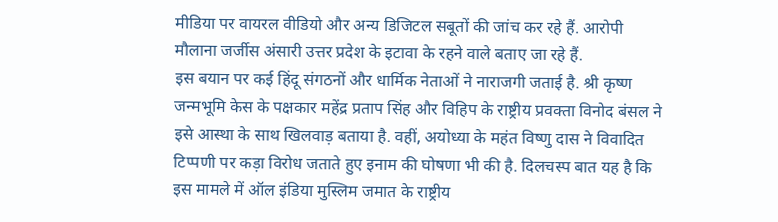मीडिया पर वायरल वीडियो और अन्य डिजिटल सबूतों की जांच कर रहे हैं. आरोपी मौलाना जर्जीस अंसारी उत्तर प्रदेश के इटावा के रहने वाले बताए जा रहे हैं.
इस बयान पर कई हिंदू संगठनों और धार्मिक नेताओं ने नाराजगी जताई है. श्री कृष्ण जन्मभूमि केस के पक्षकार महेंद्र प्रताप सिंह और विहिप के राष्ट्रीय प्रवक्ता विनोद बंसल ने इसे आस्था के साथ खिलवाड़ बताया है. वहीं, अयोध्या के महंत विष्णु दास ने विवादित टिप्पणी पर कड़ा विरोध जताते हुए इनाम की घोषणा भी की है. दिलचस्प बात यह है कि इस मामले में ऑल इंडिया मुस्लिम जमात के राष्ट्रीय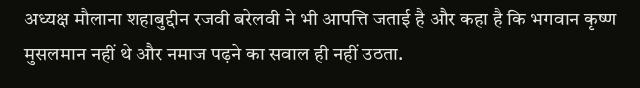अध्यक्ष मौलाना शहाबुद्दीन रजवी बरेलवी ने भी आपत्ति जताई है और कहा है कि भगवान कृष्ण मुसलमान नहीं थे और नमाज पढ़ने का सवाल ही नहीं उठता.